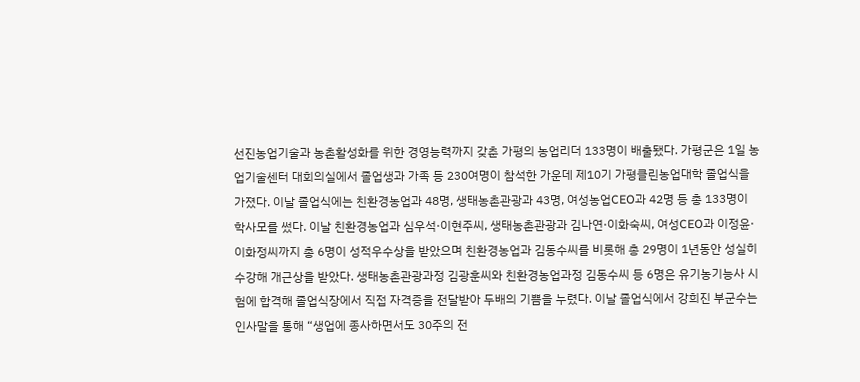선진농업기술과 농촌활성화를 위한 경영능력까지 갖춘 가평의 농업리더 133명이 배출됐다. 가평군은 1일 농업기술센터 대회의실에서 졸업생과 가족 등 230여명이 참석한 가운데 제10기 가평클린농업대학 졸업식을 가졌다. 이날 졸업식에는 친환경농업과 48명, 생태농촌관광과 43명, 여성농업CEO과 42명 등 총 133명이 학사모를 썼다. 이날 친환경농업과 심우석·이현주씨, 생태농촌관광과 김나연·이화숙씨, 여성CEO과 이정윤·이화정씨까지 총 6명이 성적우수상을 받았으며 친환경농업과 김동수씨를 비롯해 총 29명이 1년동안 성실히 수강해 개근상을 받았다. 생태농촌관광과정 김광훈씨와 친환경농업과정 김동수씨 등 6명은 유기농기능사 시험에 합격해 졸업식장에서 직접 자격증을 전달받아 두배의 기쁨을 누렸다. 이날 졸업식에서 강희진 부군수는 인사말을 통해 “생업에 종사하면서도 30주의 전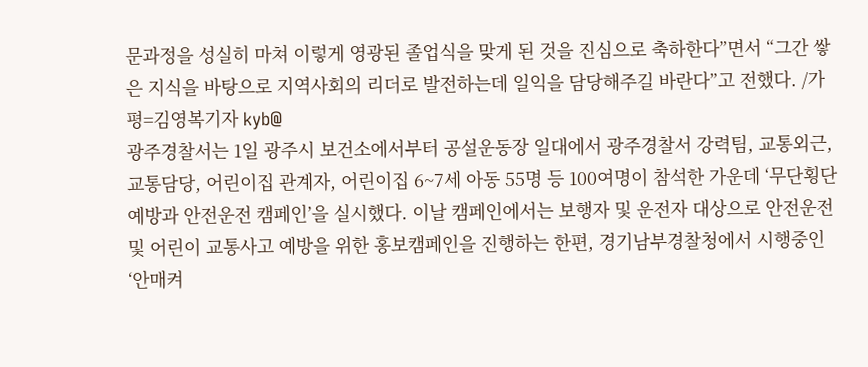문과정을 성실히 마쳐 이렇게 영광된 졸업식을 맞게 된 것을 진심으로 축하한다”면서 “그간 쌓은 지식을 바탕으로 지역사회의 리더로 발전하는데 일익을 담당해주길 바란다”고 전했다. /가평=김영복기자 kyb@
광주경찰서는 1일 광주시 보건소에서부터 공설운동장 일대에서 광주경찰서 강력팀, 교통외근, 교통담당, 어린이집 관계자, 어린이집 6~7세 아동 55명 등 100여명이 참석한 가운데 ‘무단횡단 예방과 안전운전 캠페인’을 실시했다. 이날 캠페인에서는 보행자 및 운전자 대상으로 안전운전 및 어린이 교통사고 예방을 위한 홍보캠페인을 진행하는 한편, 경기남부경찰청에서 시행중인 ‘안매켜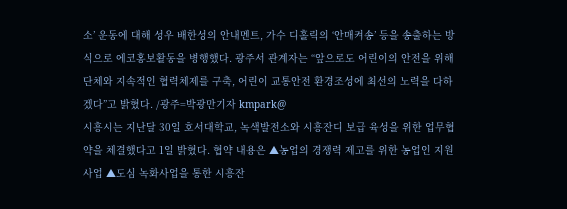소’ 운동에 대해 성우 배한성의 안내멘트, 가수 디홀릭의 ‘안매켜송’ 등을 송출하는 방식으로 에코홍보활동을 병행했다. 광주서 관계자는 “앞으로도 어린이의 안전을 위해 단체와 지속적인 협력체제를 구축, 어린이 교통안전 환경조성에 최선의 노력을 다하겠다”고 밝혔다. /광주=박광만기자 kmpark@
시흥시는 지난달 30일 호서대학교, 녹색발전소와 시흥잔디 보급 육성을 위한 업무협약을 체결했다고 1일 밝혔다. 협약 내용은 ▲농업의 경쟁력 제고를 위한 농업인 지원 사업 ▲도심 녹화사업을 통한 시흥잔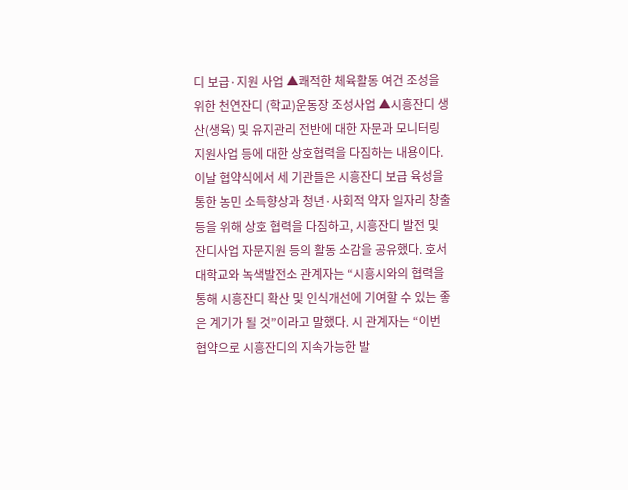디 보급·지원 사업 ▲쾌적한 체육활동 여건 조성을 위한 천연잔디 (학교)운동장 조성사업 ▲시흥잔디 생산(생육) 및 유지관리 전반에 대한 자문과 모니터링 지원사업 등에 대한 상호협력을 다짐하는 내용이다. 이날 협약식에서 세 기관들은 시흥잔디 보급 육성을 통한 농민 소득향상과 청년·사회적 약자 일자리 창출 등을 위해 상호 협력을 다짐하고, 시흥잔디 발전 및 잔디사업 자문지원 등의 활동 소감을 공유했다. 호서대학교와 녹색발전소 관계자는 “시흥시와의 협력을 통해 시흥잔디 확산 및 인식개선에 기여할 수 있는 좋은 계기가 될 것”이라고 말했다. 시 관계자는 “이번 협약으로 시흥잔디의 지속가능한 발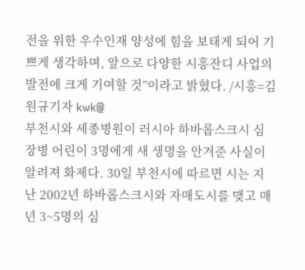전을 위한 우수인재 양성에 힘을 보태게 되어 기쁘게 생각하며, 앞으로 다양한 시흥잔디 사업의 발전에 크게 기여할 것”이라고 밝혔다. /시흥=김원규기자 kwk@
부천시와 세종병원이 러시아 하바롭스크시 심장병 어린이 3명에게 새 생명을 안겨준 사실이 알려져 화제다. 30일 부천시에 따르면 시는 지난 2002년 하바롭스크시와 자매도시를 맺고 매년 3~5명의 심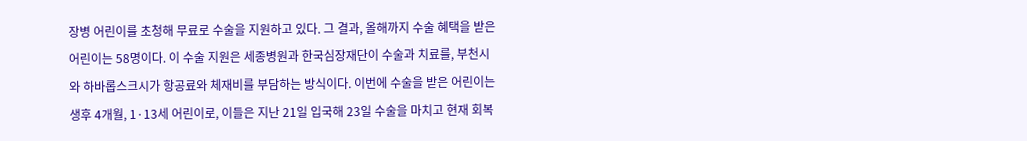장병 어린이를 초청해 무료로 수술을 지원하고 있다. 그 결과, 올해까지 수술 혜택을 받은 어린이는 58명이다. 이 수술 지원은 세종병원과 한국심장재단이 수술과 치료를, 부천시와 하바롭스크시가 항공료와 체재비를 부담하는 방식이다. 이번에 수술을 받은 어린이는 생후 4개월, 1·13세 어린이로, 이들은 지난 21일 입국해 23일 수술을 마치고 현재 회복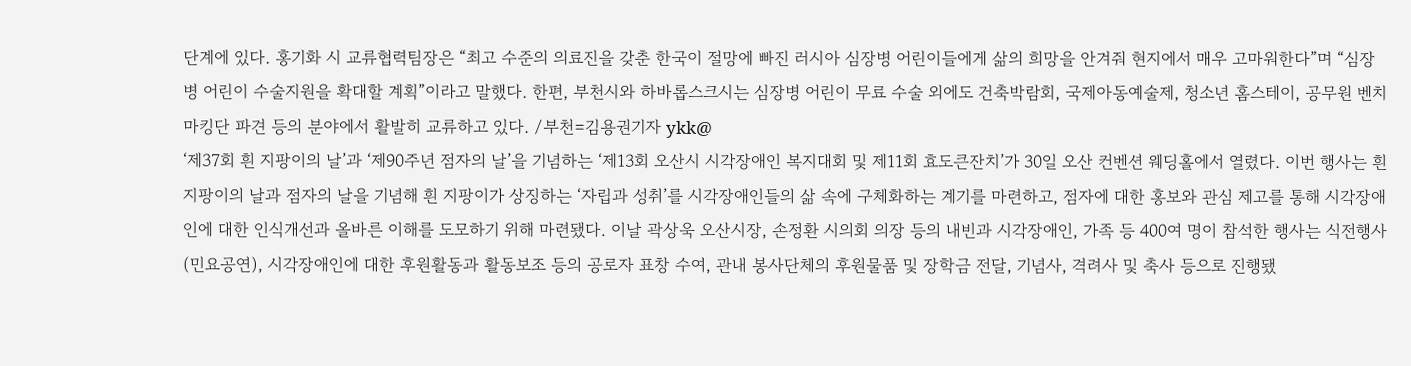단계에 있다. 홍기화 시 교류협력팀장은 “최고 수준의 의료진을 갖춘 한국이 절망에 빠진 러시아 심장병 어린이들에게 삶의 희망을 안겨줘 현지에서 매우 고마워한다”며 “심장병 어린이 수술지원을 확대할 계획”이라고 말했다. 한편, 부천시와 하바롭스크시는 심장병 어린이 무료 수술 외에도 건축박람회, 국제아동예술제, 청소년 홈스테이, 공무원 벤치마킹단 파견 등의 분야에서 활발히 교류하고 있다. /부천=김용권기자 ykk@
‘제37회 흰 지팡이의 날’과 ‘제90주년 점자의 날’을 기념하는 ‘제13회 오산시 시각장애인 복지대회 및 제11회 효도큰잔치’가 30일 오산 컨벤션 웨딩홀에서 열렸다. 이번 행사는 흰 지팡이의 날과 점자의 날을 기념해 흰 지팡이가 상징하는 ‘자립과 성취’를 시각장애인들의 삶 속에 구체화하는 계기를 마련하고, 점자에 대한 홍보와 관심 제고를 통해 시각장애인에 대한 인식개선과 올바른 이해를 도모하기 위해 마련됐다. 이날 곽상욱 오산시장, 손정환 시의회 의장 등의 내빈과 시각장애인, 가족 등 400여 명이 참석한 행사는 식전행사(민요공연), 시각장애인에 대한 후원활동과 활동보조 등의 공로자 표창 수여, 관내 봉사단체의 후원물품 및 장학금 전달, 기념사, 격려사 및 축사 등으로 진행됐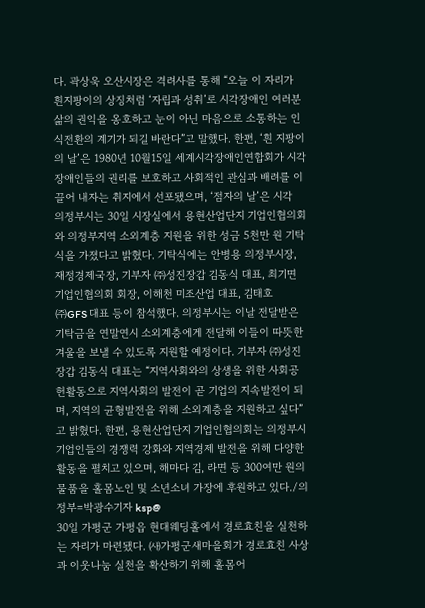다. 곽상욱 오산시장은 격려사를 통해 “오늘 이 자리가 흰지팡이의 상징처럼 ‘자립과 성취’로 시각장애인 여러분 삶의 권익을 옹호하고 눈이 아닌 마음으로 소통하는 인식전환의 계기가 되길 바란다”고 말했다. 한편, ‘흰 지팡이의 날’은 1980년 10월15일 세계시각장애인연합회가 시각장애인들의 권리를 보호하고 사회적인 관심과 배려를 이끌어 내자는 취지에서 선포됐으며, ‘점자의 날’은 시각
의정부시는 30일 시장실에서 용현산업단지 기업인협의회와 의정부지역 소외계층 지원을 위한 성금 5천만 원 기탁식을 가졌다고 밝혔다. 기탁식에는 안병용 의정부시장, 재정경제국장, 기부자 ㈜성진장갑 김동식 대표, 최기면 기업인협의회 회장, 이해천 미조산업 대표, 김태호 ㈜GFS 대표 등이 참석했다. 의정부시는 이날 전달받은 기탁금을 연말연시 소외계층에게 전달해 이들이 따뜻한 겨울을 보낼 수 있도록 지원할 예정이다. 기부자 ㈜성진장갑 김동식 대표는 “지역사회와의 상생을 위한 사회공헌활동으로 지역사회의 발전이 곧 기업의 지속발전이 되며, 지역의 균형발전을 위해 소외계층을 지원하고 싶다”고 밝혔다. 한편, 용현산업단지 기업인협의회는 의정부시 기업인들의 경쟁력 강화와 지역경제 발전을 위해 다양한 활동을 펼치고 있으며, 해마다 김, 라면 등 300여만 원의 물품을 홀몸노인 및 소년소녀 가장에 후원하고 있다./의정부=박광수기자 ksp@
30일 가평군 가평읍 현대웨딩홀에서 경로효친을 실천하는 자리가 마련됐다. ㈔가평군새마을회가 경로효친 사상과 이웃나눔 실천을 확산하기 위해 홀몸어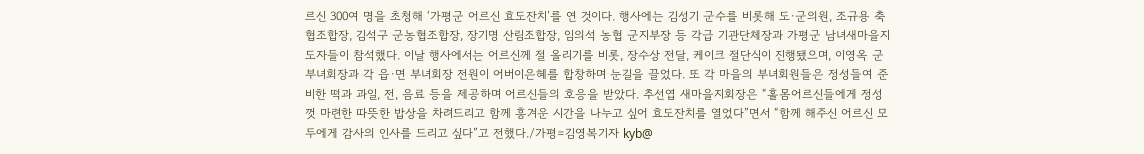르신 300여 명을 초청해 ‘가평군 어르신 효도잔치’를 연 것이다. 행사에는 김성기 군수를 비롯해 도·군의원, 조규용 축협조합장, 김석구 군농협조합장, 장기명 산림조합장, 임의석 농협 군지부장 등 각급 기관단체장과 가평군 남녀새마을지도자들이 참석했다. 이날 행사에서는 어르신께 절 올리기를 비롯, 장수상 전달, 케이크 절단식이 진행됐으며, 이영옥 군부녀회장과 각 읍·면 부녀회장 전원이 어버이은혜를 합창하며 눈길을 끌었다. 또 각 마을의 부녀회원들은 정성들여 준비한 떡과 과일, 전, 음료 등을 제공하며 어르신들의 호응을 받았다. 추선엽 새마을지회장은 “홀몸어르신들에게 정성껏 마련한 따뜻한 밥상을 차려드리고 함께 흥겨운 시간을 나누고 싶어 효도잔치를 열었다”면서 “함께 해주신 어르신 모두에게 감사의 인사를 드리고 싶다”고 전했다./가평=김영복기자 kyb@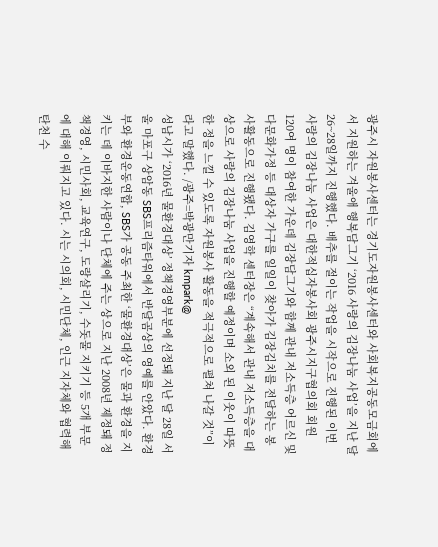광주시 자원봉사센터는 경기도자원봉사센터와 사회복지공동모금회에서 지원하는 겨울애 행복담그기 ‘2016 사랑의 김장나눔 사업’을 지난 달 26~28일까지 진행했다. 배추를 절이는 작업을 시작으로 진행된 이번 사랑의 김장나눔 사업은 대한적십자봉사회 광주시지구협의회 회원 120여 명이 참여한 가운데 김장담그기와 함께 관내 저소득층 어르신 및 다문화가정 등 대상자 가구를 일일이 찾아가 김장김치를 전달하는 봉사활동으로 진행됐다. 김영학 센터장은 “계속해서 관내 저소득층을 대상으로 사랑의 김장나눔 사업을 진행할 예정이며 소외 된 이웃이 따뜻한 정을 느낄 수 있도록 자원봉사 활동을 적극적으로 펼쳐 나갈 것”이라고 말했다. /광주=박광만기자 kmpark@
성남시가 ‘2016년 물환경대상’ 정책경영부분에 선정돼 지난 달 28일 서울 마포구 상암동 SBS프리즘타워에서 반달곰상의 영예를 안았다. 환경부와 환경운동연합, SBS가 공동 주최한 ‘물환경대상’은 물과 환경을 지키는 데 이바지한 사람이나 단체에 주는 상으로 지난 2008년 제정돼 정책경영, 시민사회, 교육연구, 도랑살리기, 수돗물 지키기 등 5개 부문에 대해 이뤄지고 있다. 시는 시의회, 시민단체, 인근 지자체와 협력해 탄천 수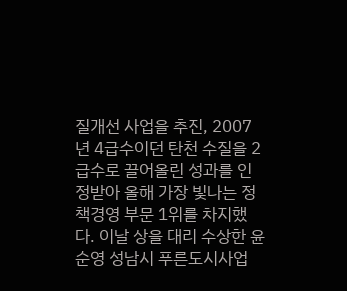질개선 사업을 추진, 2007년 4급수이던 탄천 수질을 2급수로 끌어올린 성과를 인정받아 올해 가장 빛나는 정책경영 부문 1위를 차지했다. 이날 상을 대리 수상한 윤순영 성남시 푸른도시사업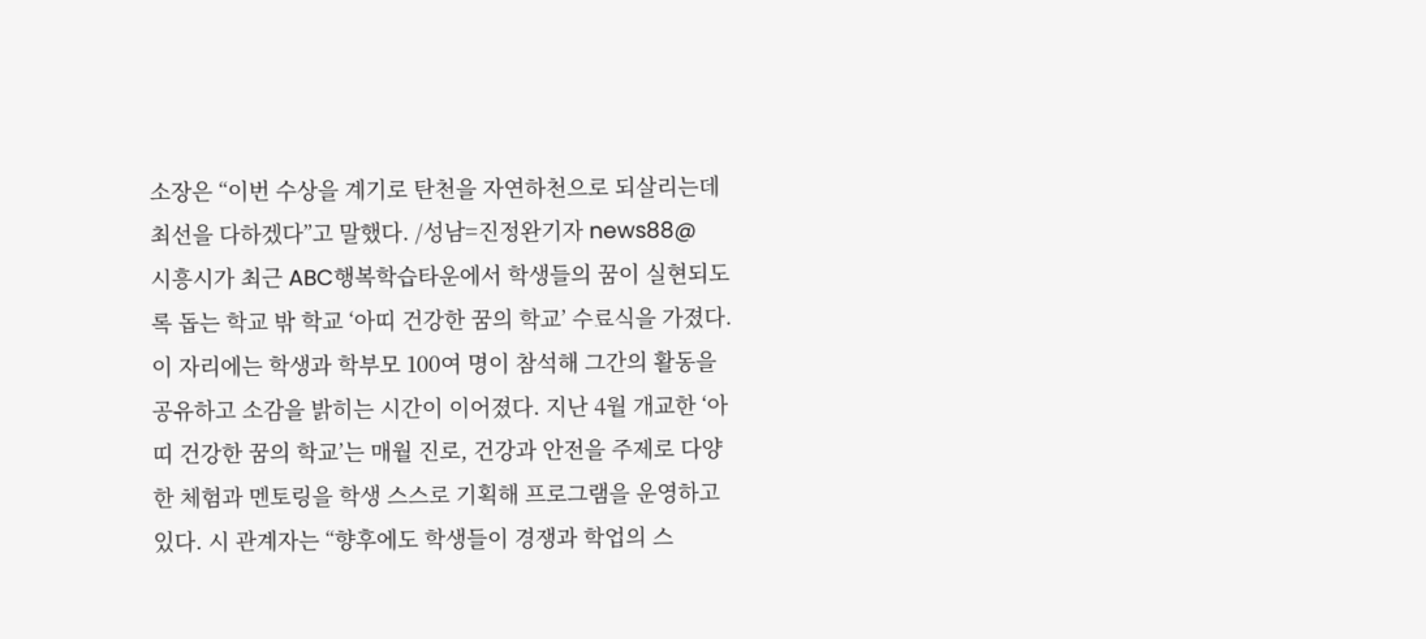소장은 “이번 수상을 계기로 탄천을 자연하천으로 되살리는데 최선을 다하겠다”고 말했다. /성남=진정완기자 news88@
시흥시가 최근 ABC행복학습타운에서 학생들의 꿈이 실현되도록 돕는 학교 밖 학교 ‘아띠 건강한 꿈의 학교’ 수료식을 가졌다. 이 자리에는 학생과 학부모 100여 명이 참석해 그간의 활동을 공유하고 소감을 밝히는 시간이 이어졌다. 지난 4월 개교한 ‘아띠 건강한 꿈의 학교’는 매월 진로, 건강과 안전을 주제로 다양한 체험과 멘토링을 학생 스스로 기획해 프로그램을 운영하고 있다. 시 관계자는 “향후에도 학생들이 경쟁과 학업의 스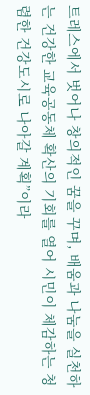트레스에서 벗어나 창의적인 꿈을 꾸며, 배움과 나눔을 실천하는 건강한 교육공동체 확산의 기회를 열어 시민이 체감하는 청렴한 건강도시로 나아갈 계획”이라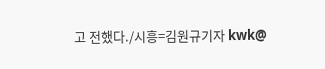고 전했다./시흥=김원규기자 kwk@